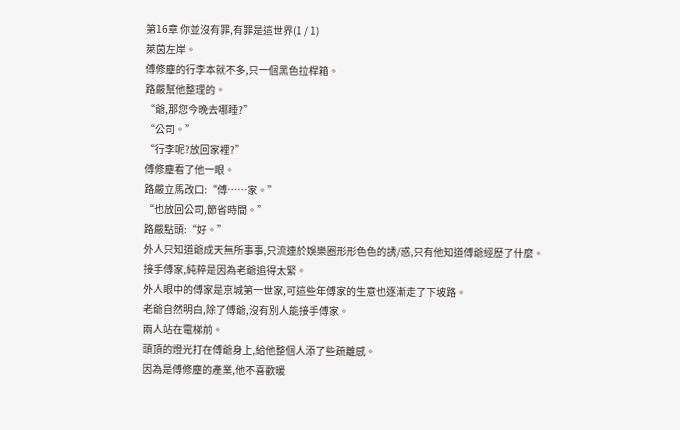第16章 你並沒有罪,有罪是這世界(1 / 1)
萊茵左岸。
傅修塵的行李本就不多,只一個黑色拉桿箱。
路嚴幫他整理的。
“爺,那您今晚去哪睡?”
“公司。”
“行李呢?放回家裡?”
傅修塵看了他一眼。
路嚴立馬改口:“傅……家。”
“也放回公司,節省時間。”
路嚴點頭:“好。”
外人只知道爺成天無所事事,只流連於娛樂圈形形色色的誘/惑,只有他知道傅爺經歷了什麼。
接手傅家,純粹是因為老爺追得太緊。
外人眼中的傅家是京城第一世家,可這些年傅家的生意也逐漸走了下坡路。
老爺自然明白,除了傅爺,沒有別人能接手傅家。
兩人站在電梯前。
頭頂的燈光打在傅爺身上,給他整個人添了些疏離感。
因為是傅修塵的產業,他不喜歡暖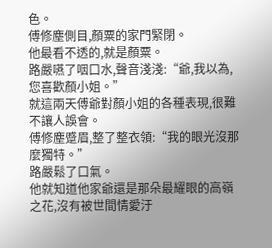色。
傅修塵側目,顏粟的家門緊閉。
他最看不透的,就是顏粟。
路嚴嚥了咽口水,聲音淺淺:“爺,我以為,您喜歡顏小姐。”
就這兩天傅爺對顏小姐的各種表現,很難不讓人誤會。
傅修塵蹙眉,整了整衣領:“我的眼光沒那麼獨特。”
路嚴鬆了口氣。
他就知道他家爺還是那朵最耀眼的高嶺之花,沒有被世間情愛汙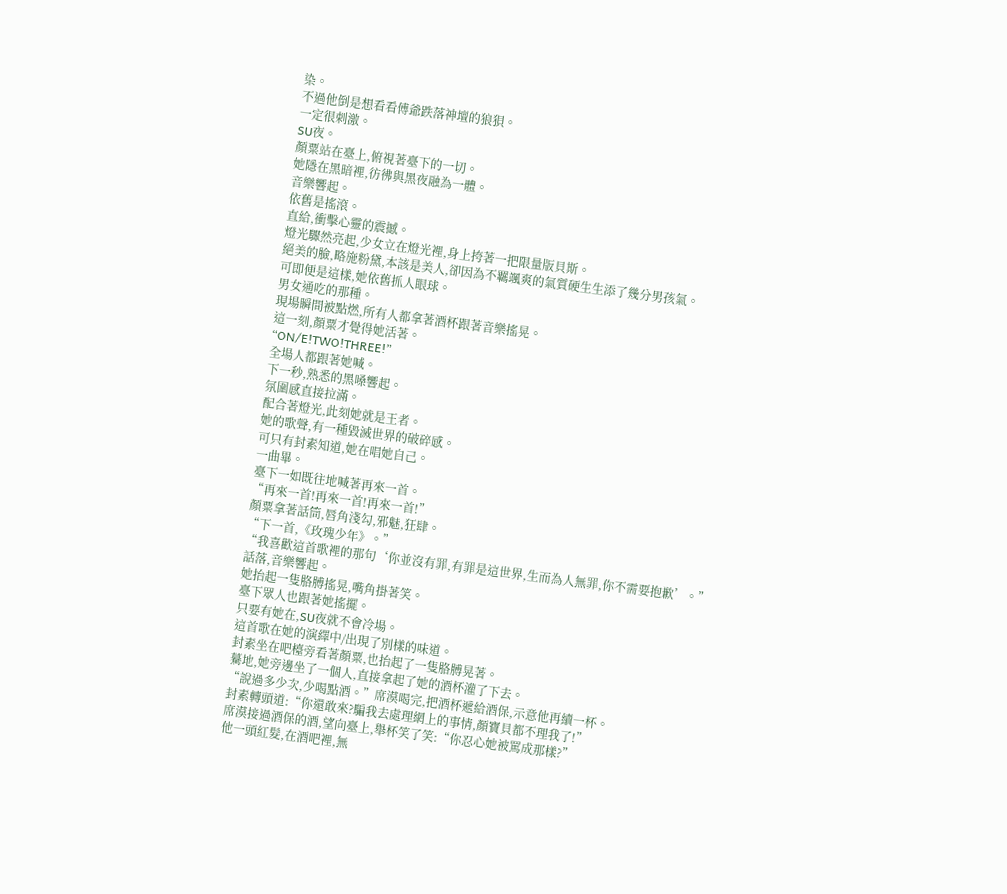染。
不過他倒是想看看傅爺跌落神壇的狼狽。
一定很刺激。
SU夜。
顏粟站在臺上,俯視著臺下的一切。
她隱在黑暗裡,彷彿與黑夜融為一體。
音樂響起。
依舊是搖滾。
直給,衝擊心靈的震撼。
燈光驟然亮起,少女立在燈光裡,身上挎著一把限量版貝斯。
絕美的臉,略施粉黛,本該是美人,卻因為不羈颯爽的氣質硬生生添了幾分男孩氣。
可即便是這樣,她依舊抓人眼球。
男女通吃的那種。
現場瞬間被點燃,所有人都拿著酒杯跟著音樂搖晃。
這一刻,顏粟才覺得她活著。
“ON/E!TWO!THREE!”
全場人都跟著她喊。
下一秒,熟悉的黑嗓響起。
氛圍感直接拉滿。
配合著燈光,此刻她就是王者。
她的歌聲,有一種毀滅世界的破碎感。
可只有封素知道,她在唱她自己。
一曲畢。
臺下一如既往地喊著再來一首。
“再來一首!再來一首!再來一首!”
顏粟拿著話筒,唇角淺勾,邪魅,狂肆。
“下一首,《玫瑰少年》。”
“我喜歡這首歌裡的那句‘你並沒有罪,有罪是這世界,生而為人無罪,你不需要抱歉’。”
話落,音樂響起。
她抬起一隻胳膊搖晃,嘴角掛著笑。
臺下眾人也跟著她搖擺。
只要有她在,SU夜就不會冷場。
這首歌在她的演繹中/出現了別樣的味道。
封素坐在吧檯旁看著顏粟,也抬起了一隻胳膊晃著。
驀地,她旁邊坐了一個人,直接拿起了她的酒杯灌了下去。
“說過多少次,少喝點酒。”席漠喝完,把酒杯遞給酒保,示意他再續一杯。
封素轉頭道:“你還敢來?騙我去處理網上的事情,顏寶貝都不理我了!”
席漠接過酒保的酒,望向臺上,舉杯笑了笑:“你忍心她被罵成那樣?”
他一頭紅髮,在酒吧裡,無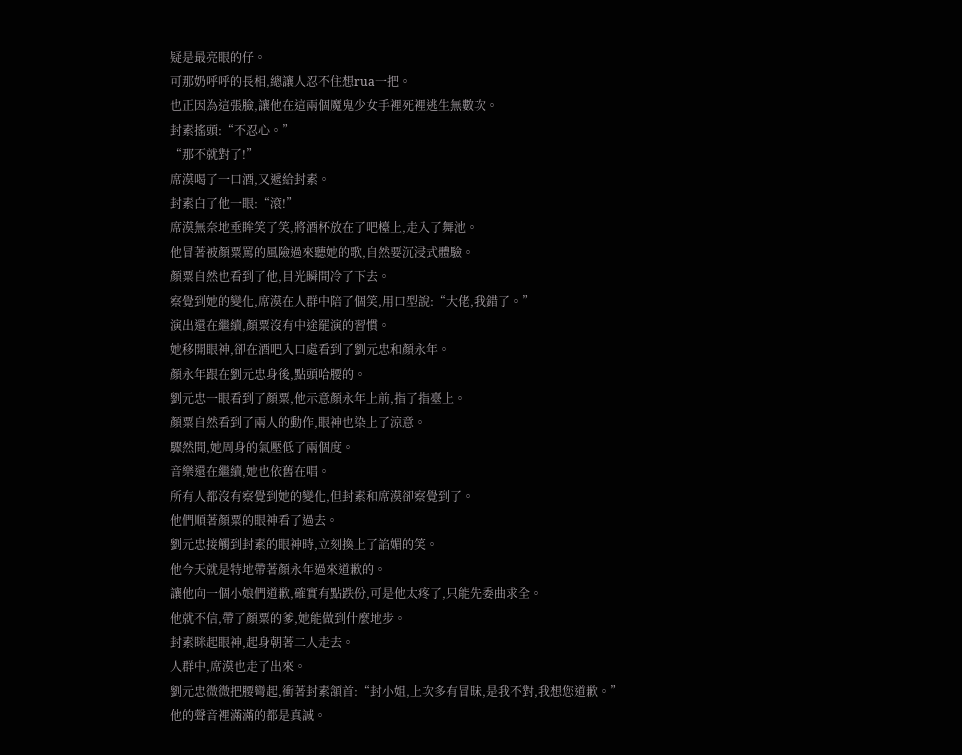疑是最亮眼的仔。
可那奶呼呼的長相,總讓人忍不住想rua一把。
也正因為這張臉,讓他在這兩個魔鬼少女手裡死裡逃生無數次。
封素搖頭:“不忍心。”
“那不就對了!”
席漠喝了一口酒,又遞給封素。
封素白了他一眼:“滾!”
席漠無奈地垂眸笑了笑,將酒杯放在了吧檯上,走入了舞池。
他冒著被顏粟罵的風險過來聽她的歌,自然要沉浸式體驗。
顏粟自然也看到了他,目光瞬間冷了下去。
察覺到她的變化,席漠在人群中陪了個笑,用口型說:“大佬,我錯了。”
演出還在繼續,顏粟沒有中途罷演的習慣。
她移開眼神,卻在酒吧入口處看到了劉元忠和顏永年。
顏永年跟在劉元忠身後,點頭哈腰的。
劉元忠一眼看到了顏粟,他示意顏永年上前,指了指臺上。
顏粟自然看到了兩人的動作,眼神也染上了涼意。
驟然間,她周身的氣壓低了兩個度。
音樂還在繼續,她也依舊在唱。
所有人都沒有察覺到她的變化,但封素和席漠卻察覺到了。
他們順著顏粟的眼神看了過去。
劉元忠接觸到封素的眼神時,立刻換上了諂媚的笑。
他今天就是特地帶著顏永年過來道歉的。
讓他向一個小娘們道歉,確實有點跌份,可是他太疼了,只能先委曲求全。
他就不信,帶了顏粟的爹,她能做到什麼地步。
封素眯起眼神,起身朝著二人走去。
人群中,席漠也走了出來。
劉元忠微微把腰彎起,衝著封素頷首:“封小姐,上次多有冒昧,是我不對,我想您道歉。”
他的聲音裡滿滿的都是真誠。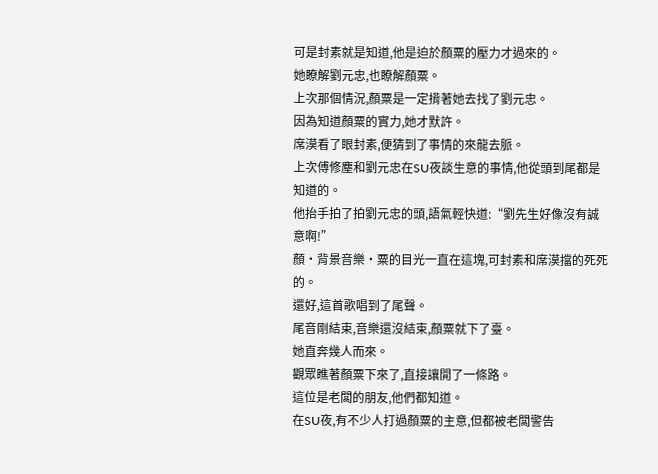可是封素就是知道,他是迫於顏粟的壓力才過來的。
她瞭解劉元忠,也瞭解顏粟。
上次那個情況,顏粟是一定揹著她去找了劉元忠。
因為知道顏粟的實力,她才默許。
席漠看了眼封素,便猜到了事情的來龍去脈。
上次傅修塵和劉元忠在SU夜談生意的事情,他從頭到尾都是知道的。
他抬手拍了拍劉元忠的頭,語氣輕快道:“劉先生好像沒有誠意啊!”
顏·背景音樂·粟的目光一直在這塊,可封素和席漠擋的死死的。
還好,這首歌唱到了尾聲。
尾音剛結束,音樂還沒結束,顏粟就下了臺。
她直奔幾人而來。
觀眾瞧著顏粟下來了,直接讓開了一條路。
這位是老闆的朋友,他們都知道。
在SU夜,有不少人打過顏粟的主意,但都被老闆警告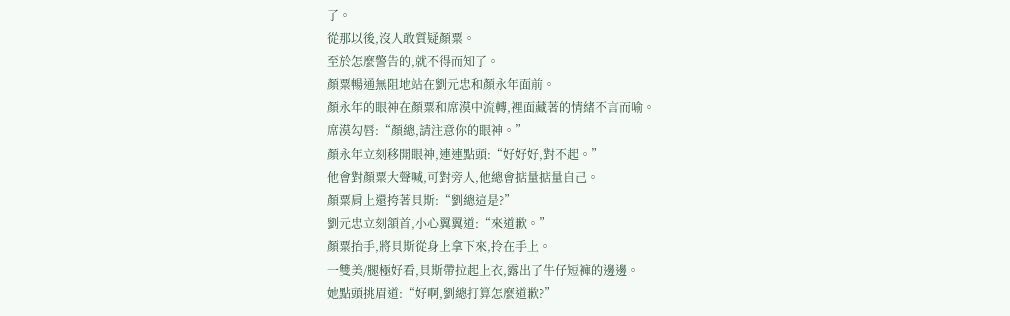了。
從那以後,沒人敢質疑顏粟。
至於怎麼警告的,就不得而知了。
顏粟暢通無阻地站在劉元忠和顏永年面前。
顏永年的眼神在顏粟和席漠中流轉,裡面藏著的情緒不言而喻。
席漠勾唇:“顏總,請注意你的眼神。”
顏永年立刻移開眼神,連連點頭:“好好好,對不起。”
他會對顏粟大聲喊,可對旁人,他總會掂量掂量自己。
顏粟肩上還挎著貝斯:“劉總這是?”
劉元忠立刻頷首,小心翼翼道:“來道歉。”
顏粟抬手,將貝斯從身上拿下來,拎在手上。
一雙美/腿極好看,貝斯帶拉起上衣,露出了牛仔短褲的邊邊。
她點頭挑眉道:“好啊,劉總打算怎麼道歉?”